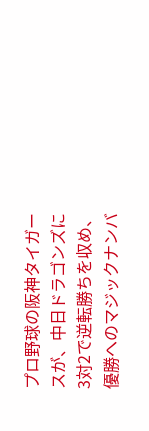プロ野球の阪神タイガースが、中日ドラゴンズに3対2で逆転勝ちを収め、優勝へのマジックナンバ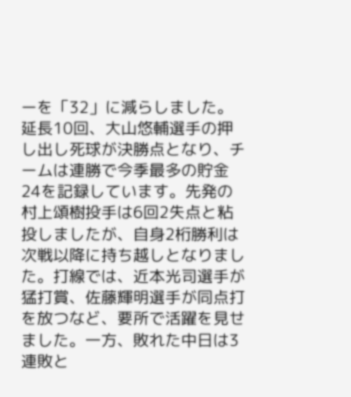ーを「32」に減らしました。延長10回、大山悠輔選手の押し出し死球が決勝点となり、チームは連勝で今季最多の貯金24を記録しています。先発の村上頌樹投手は6回2失点と粘投しましたが、自身2桁勝利は次戦以降に持ち越しとなりました。打線では、近本光司選手が猛打賞、佐藤輝明選手が同点打を放つなど、要所で活躍を見せました。一方、敗れた中日は3連敗と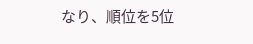なり、順位を5位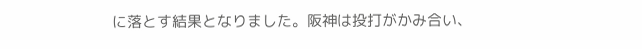に落とす結果となりました。阪神は投打がかみ合い、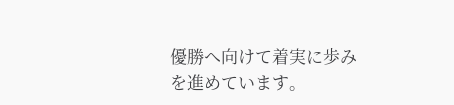優勝へ向けて着実に歩みを進めています。